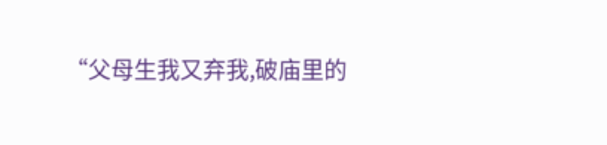“父母生我又弃我,破庙里的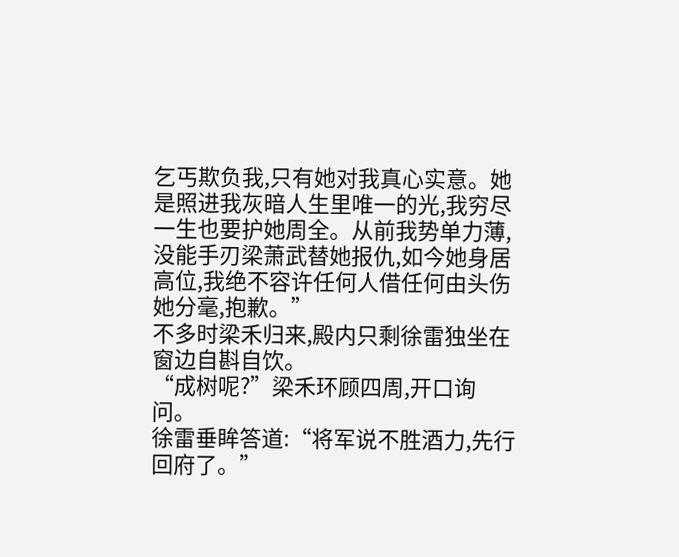乞丐欺负我,只有她对我真心实意。她是照进我灰暗人生里唯一的光,我穷尽一生也要护她周全。从前我势单力薄,没能手刃梁萧武替她报仇,如今她身居高位,我绝不容许任何人借任何由头伤她分毫,抱歉。”
不多时梁禾归来,殿内只剩徐雷独坐在窗边自斟自饮。
“成树呢?”梁禾环顾四周,开口询问。
徐雷垂眸答道:“将军说不胜酒力,先行回府了。”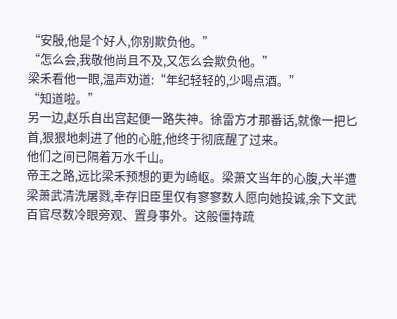“安殷,他是个好人,你别欺负他。”
“怎么会,我敬他尚且不及,又怎么会欺负他。”
梁禾看他一眼,温声劝道:“年纪轻轻的,少喝点酒。”
“知道啦。”
另一边,赵乐自出宫起便一路失神。徐雷方才那番话,就像一把匕首,狠狠地刺进了他的心脏,他终于彻底醒了过来。
他们之间已隔着万水千山。
帝王之路,远比梁禾预想的更为崎岖。梁萧文当年的心腹,大半遭梁萧武清洗屠戮,幸存旧臣里仅有寥寥数人愿向她投诚,余下文武百官尽数冷眼旁观、置身事外。这般僵持疏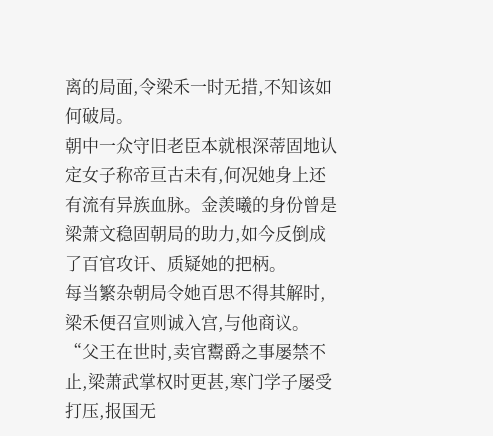离的局面,令梁禾一时无措,不知该如何破局。
朝中一众守旧老臣本就根深蒂固地认定女子称帝亘古未有,何况她身上还有流有异族血脉。金羡曦的身份曾是梁萧文稳固朝局的助力,如今反倒成了百官攻讦、质疑她的把柄。
每当繁杂朝局令她百思不得其解时,梁禾便召宣则诚入宫,与他商议。
“父王在世时,卖官鬻爵之事屡禁不止,梁萧武掌权时更甚,寒门学子屡受打压,报国无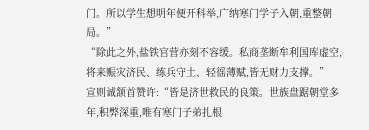门。所以学生想明年便开科举,广纳寒门学子入朝,重整朝局。”
“除此之外,盐铁官营亦刻不容缓。私商垄断牟利国库虚空,将来赈灾济民、练兵守土、轻徭薄赋,皆无财力支撑。”
宣则诚颔首赞许:“皆是济世救民的良策。世族盘踞朝堂多年,积弊深重,唯有寒门子弟扎根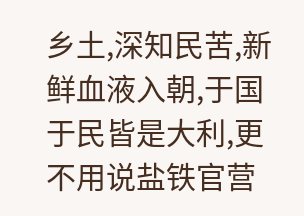乡土,深知民苦,新鲜血液入朝,于国于民皆是大利,更不用说盐铁官营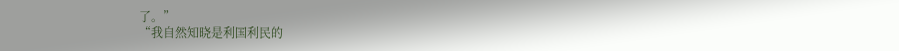了。”
“我自然知晓是利国利民的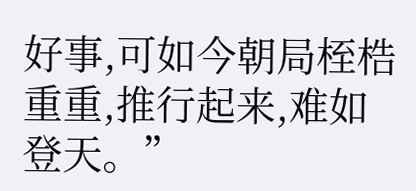好事,可如今朝局桎梏重重,推行起来,难如登天。”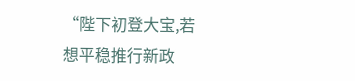“陛下初登大宝,若想平稳推行新政